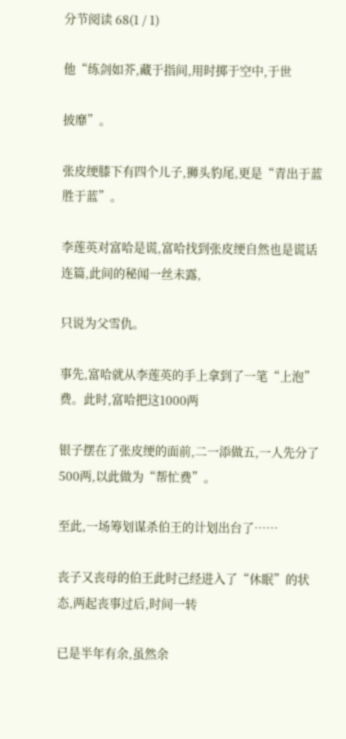分节阅读 68(1 / 1)

他“练剑如芥,藏于指间,用时掷于空中,于世

披靡”。

张皮绠膝下有四个儿子,狮头豹尾,更是“青出于蓝胜于蓝”。

李莲英对富哈是谎,富哈找到张皮绠自然也是谎话连篇,此间的秘闻一丝未露,

只说为父雪仇。

事先,富哈就从李莲英的手上拿到了一笔“上泡”费。此时,富哈把这1000两

银子摆在了张皮绠的面前,二一添做五,一人先分了500两,以此做为“帮忙费”。

至此,一场筹划谋杀伯王的计划出台了……

丧子又丧母的伯王此时己经进入了“休眠”的状态,两起丧事过后,时间一转

已是半年有余,虽然余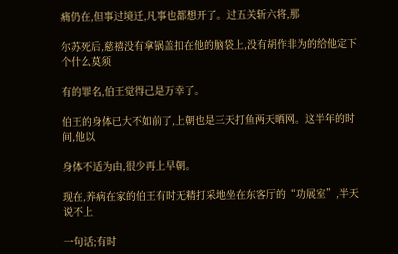痛仍在,但事过境迁,凡事也都想开了。过五关斩六将,那

尔苏死后,慈禧没有拿锅盖扣在他的脑袋上,没有胡作非为的给他定下个什么莫须

有的罪名,伯王觉得己是万幸了。

伯王的身体已大不如前了,上朝也是三天打鱼两天晒网。这半年的时间,他以

身体不适为由,很少再上早朝。

现在,养病在家的伯王有时无精打采地坐在东客厅的“功展室”,半天说不上

一句话;有时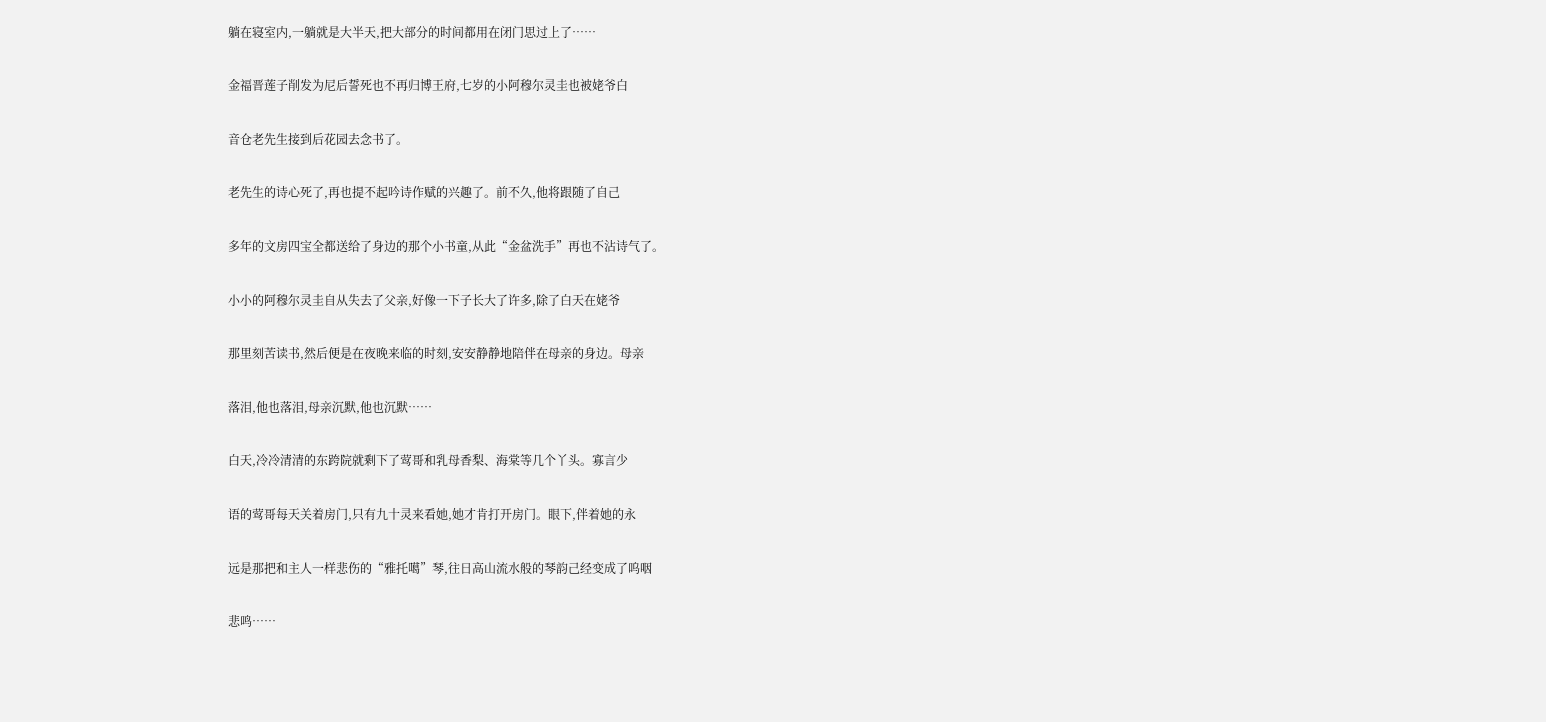躺在寝室内,一躺就是大半天,把大部分的时间都用在闭门思过上了……

金福晋莲子削发为尼后誓死也不再归博王府,七岁的小阿穆尔灵圭也被姥爷白

音仓老先生接到后花园去念书了。

老先生的诗心死了,再也提不起吟诗作赋的兴趣了。前不久,他将跟随了自己

多年的文房四宝全都送给了身边的那个小书童,从此“金盆洗手”再也不沾诗气了。

小小的阿穆尔灵圭自从失去了父亲,好像一下子长大了许多,除了白天在姥爷

那里刻苦读书,然后便是在夜晚来临的时刻,安安静静地陪伴在母亲的身边。母亲

落泪,他也落泪,母亲沉默,他也沉默……

白天,冷冷清清的东跨院就剩下了莺哥和乳母香梨、海棠等几个丫头。寡言少

语的莺哥每天关着房门,只有九十灵来看她,她才肯打开房门。眼下,伴着她的永

远是那把和主人一样悲伤的“雅托噶”琴,往日高山流水般的琴韵己经变成了呜咽

悲鸣……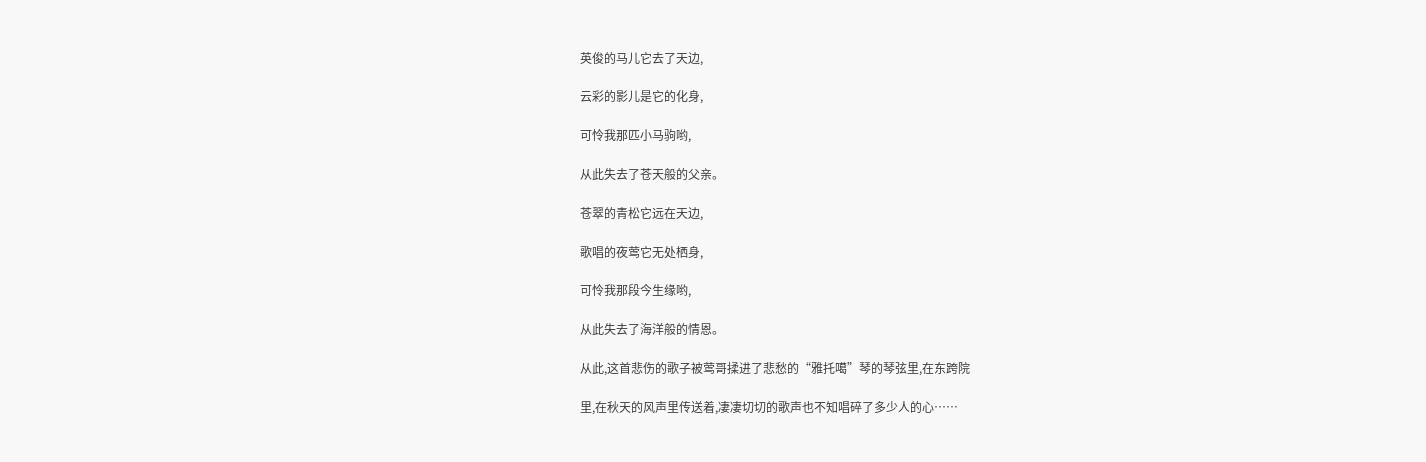英俊的马儿它去了天边,

云彩的影儿是它的化身,

可怜我那匹小马驹哟,

从此失去了苍天般的父亲。

苍翠的青松它远在天边,

歌唱的夜莺它无处栖身,

可怜我那段今生缘哟,

从此失去了海洋般的情恩。

从此,这首悲伤的歌子被莺哥揉进了悲愁的“雅托噶”琴的琴弦里,在东跨院

里,在秋天的风声里传送着,凄凄切切的歌声也不知唱碎了多少人的心……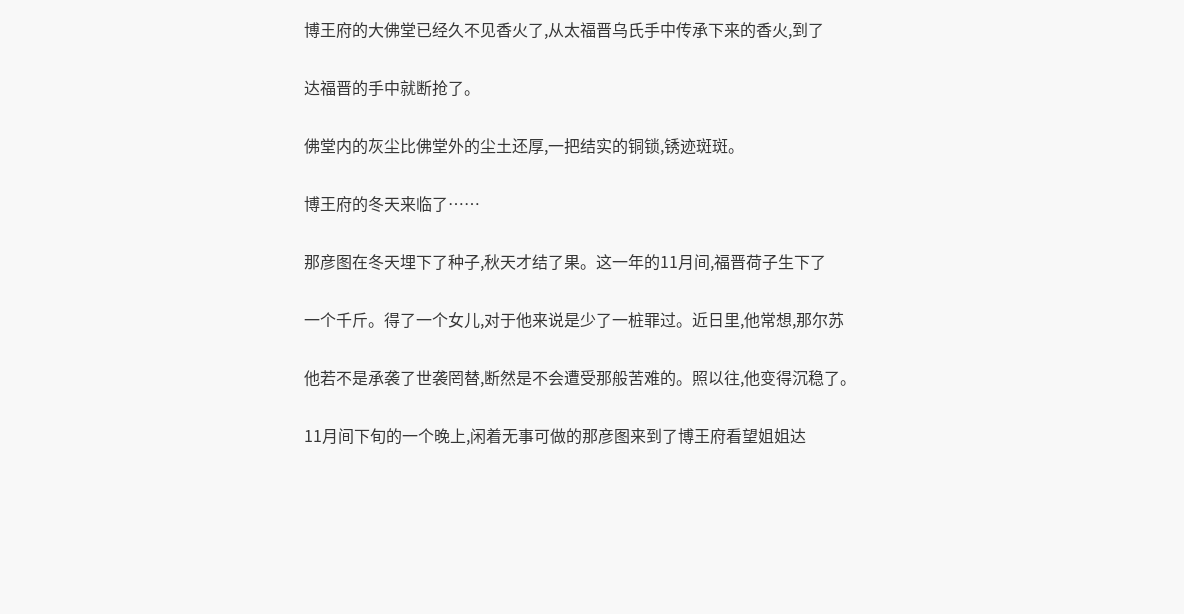博王府的大佛堂已经久不见香火了,从太福晋乌氏手中传承下来的香火,到了

达福晋的手中就断抢了。

佛堂内的灰尘比佛堂外的尘土还厚,一把结实的铜锁,锈迹斑斑。

博王府的冬天来临了……

那彦图在冬天埋下了种子,秋天才结了果。这一年的11月间,福晋荷子生下了

一个千斤。得了一个女儿,对于他来说是少了一桩罪过。近日里,他常想,那尔苏

他若不是承袭了世袭罔替,断然是不会遭受那般苦难的。照以往,他变得沉稳了。

11月间下旬的一个晚上,闲着无事可做的那彦图来到了博王府看望姐姐达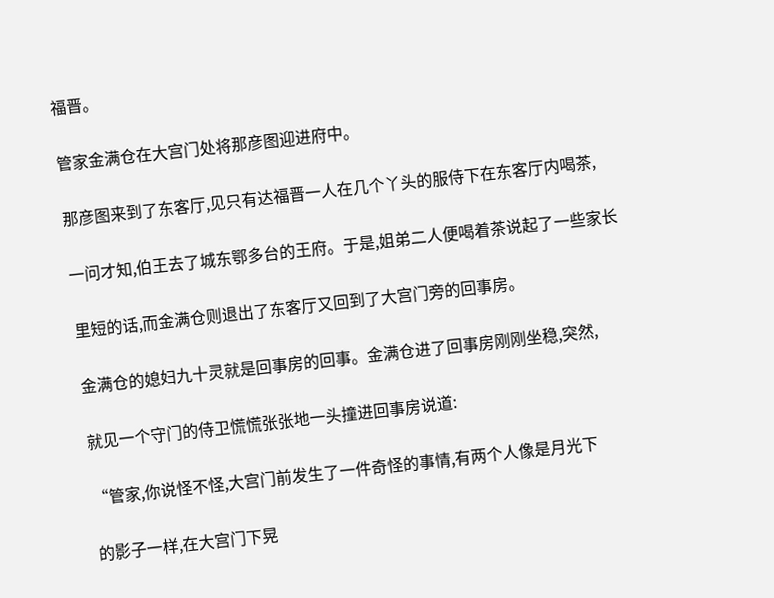福晋。

管家金满仓在大宫门处将那彦图迎进府中。

那彦图来到了东客厅,见只有达福晋一人在几个丫头的服侍下在东客厅内喝茶,

一问才知,伯王去了城东鄂多台的王府。于是,姐弟二人便喝着茶说起了一些家长

里短的话,而金满仓则退出了东客厅又回到了大宫门旁的回事房。

金满仓的媳妇九十灵就是回事房的回事。金满仓进了回事房刚刚坐稳,突然,

就见一个守门的侍卫慌慌张张地一头撞进回事房说道:

“管家,你说怪不怪,大宫门前发生了一件奇怪的事情,有两个人像是月光下

的影子一样,在大宫门下晃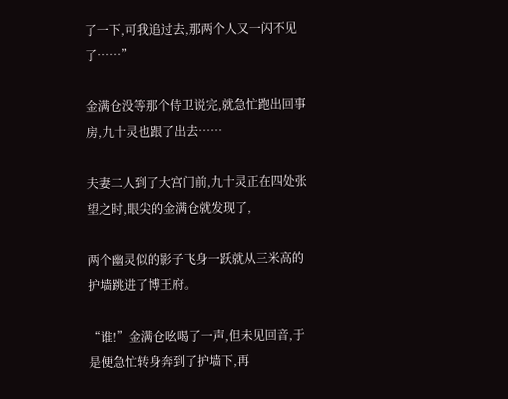了一下,可我追过去,那两个人又一闪不见了……”

金满仓没等那个侍卫说完,就急忙跑出回事房,九十灵也跟了出去……

夫妻二人到了大宫门前,九十灵正在四处张望之时,眼尖的金满仓就发现了,

两个幽灵似的影子飞身一跃就从三米高的护墙跳进了博王府。

“谁!”金满仓吆喝了一声,但未见回音,于是便急忙转身奔到了护墙下,再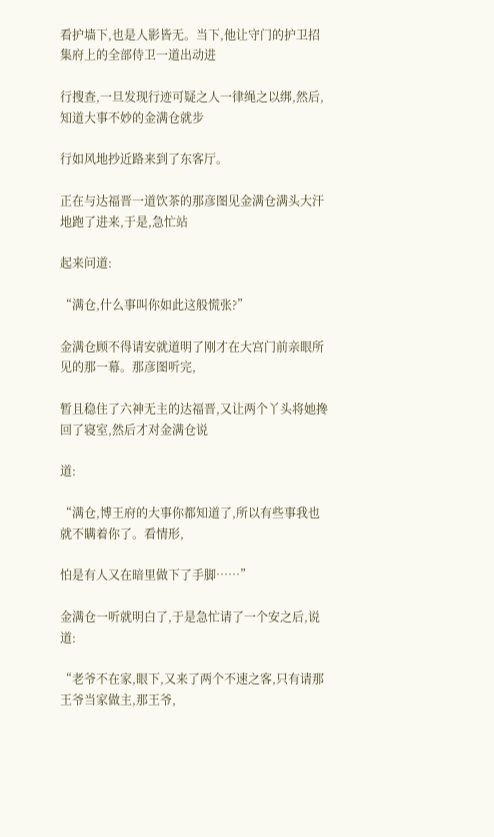看护墙下,也是人影皆无。当下,他让守门的护卫招集府上的全部侍卫一道出动进

行搜查,一旦发现行迹可疑之人一律绳之以绑,然后,知道大事不妙的金满仓就步

行如风地抄近路来到了东客厅。

正在与达福晋一道饮茶的那彦图见金满仓满头大汗地跑了进来,于是,急忙站

起来问道:

“满仓,什么事叫你如此这般慌张?”

金满仓顾不得请安就道明了刚才在大宫门前亲眼所见的那一幕。那彦图听完,

暂且稳住了六神无主的达福晋,又让两个丫头将她搀回了寝室,然后才对金满仓说

道:

“满仓,博王府的大事你都知道了,所以有些事我也就不瞒着你了。看情形,

怕是有人又在暗里做下了手脚……”

金满仓一听就明白了,于是急忙请了一个安之后,说道:

“老爷不在家,眼下,又来了两个不速之客,只有请那王爷当家做主,那王爷,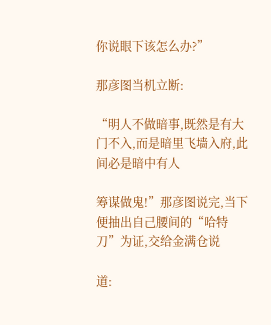你说眼下该怎么办?”

那彦图当机立断:

“明人不做暗事,既然是有大门不入,而是暗里飞墙入府,此间必是暗中有人

筹谋做鬼!”那彦图说完,当下便抽出自己腰间的“哈特刀”为证,交给金满仓说

道: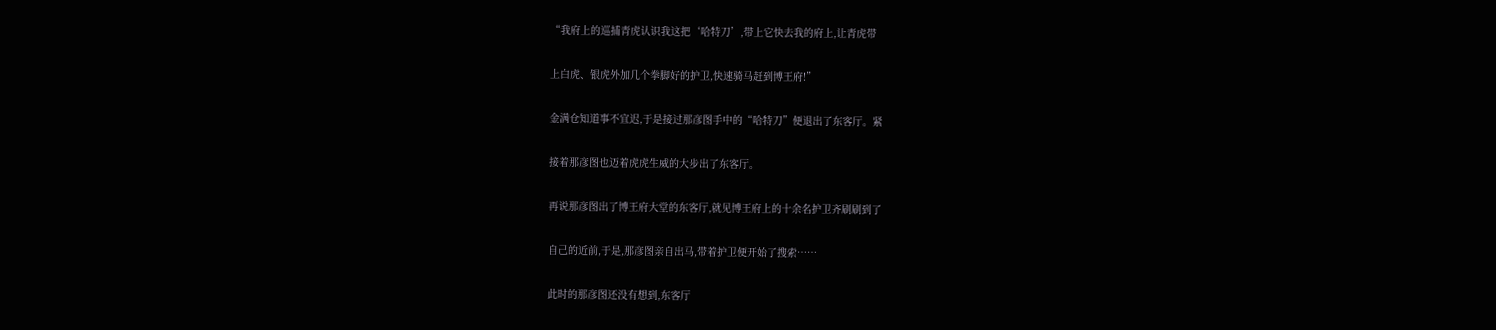“我府上的巡捕青虎认识我这把‘哈特刀’,带上它快去我的府上,让青虎带

上白虎、银虎外加几个拳脚好的护卫,快速骑马赶到博王府!”

金满仓知道事不宜迟,于是接过那彦图手中的“哈特刀”便退出了东客厅。紧

接着那彦图也迈着虎虎生威的大步出了东客厅。

再说那彦图出了博王府大堂的东客厅,就见博王府上的十余名护卫齐刷刷到了

自己的近前,于是,那彦图亲自出马,带着护卫便开始了搜索……

此时的那彦图还没有想到,东客厅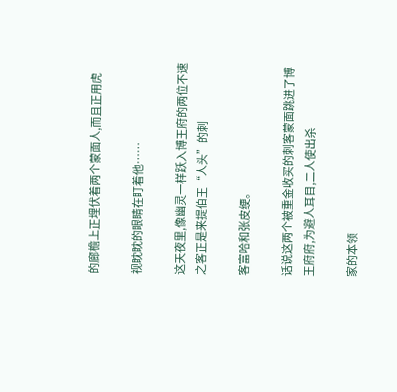的廊檐上正埋伏着两个蒙面人,而且正用虎

视眈眈的眼睛在盯着他……

这天夜里,像幽灵一样跃入博王府的两位不速之客正是来提伯王“人头”的刺

客富哈和张皮绠。

话说这两个被重金收买的刺客蒙面跳进了博王府府,为避人耳目,二人使出杀

家的本领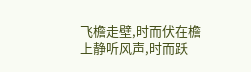飞檐走壁,时而伏在檐上静听风声,时而跃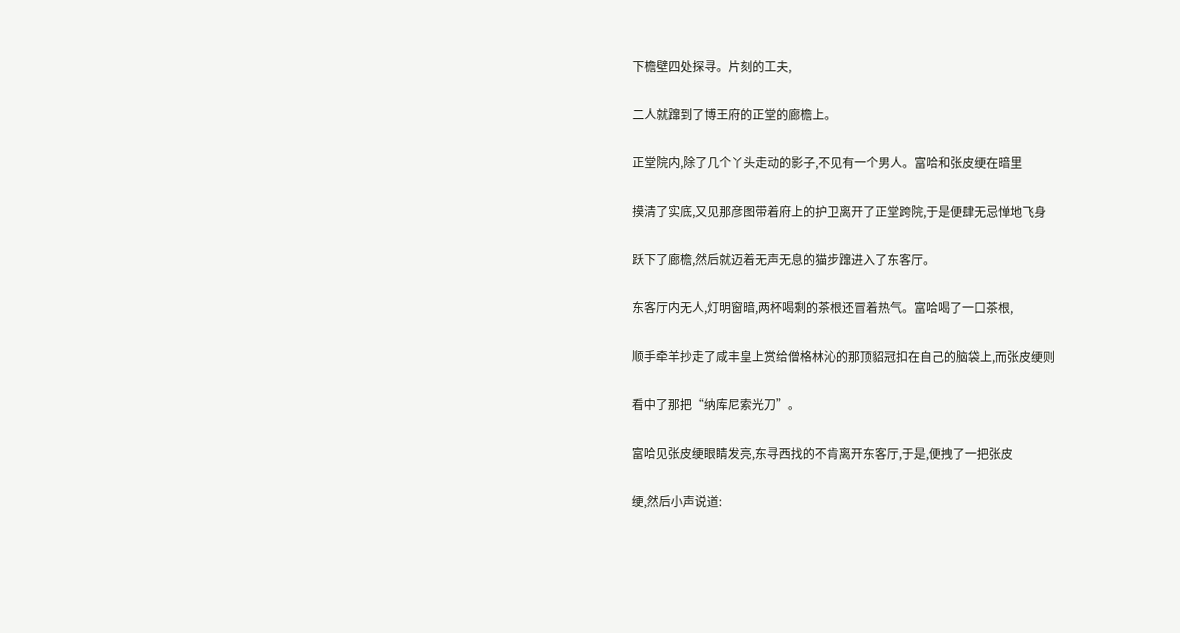下檐壁四处探寻。片刻的工夫,

二人就蹿到了博王府的正堂的廊檐上。

正堂院内,除了几个丫头走动的影子,不见有一个男人。富哈和张皮绠在暗里

摸清了实底,又见那彦图带着府上的护卫离开了正堂跨院,于是便肆无忌惮地飞身

跃下了廊檐,然后就迈着无声无息的猫步蹿进入了东客厅。

东客厅内无人,灯明窗暗,两杯喝剩的茶根还冒着热气。富哈喝了一口茶根,

顺手牵羊抄走了咸丰皇上赏给僧格林沁的那顶貂冠扣在自己的脑袋上,而张皮绠则

看中了那把“纳库尼索光刀”。

富哈见张皮绠眼睛发亮,东寻西找的不肯离开东客厅,于是,便拽了一把张皮

绠,然后小声说道: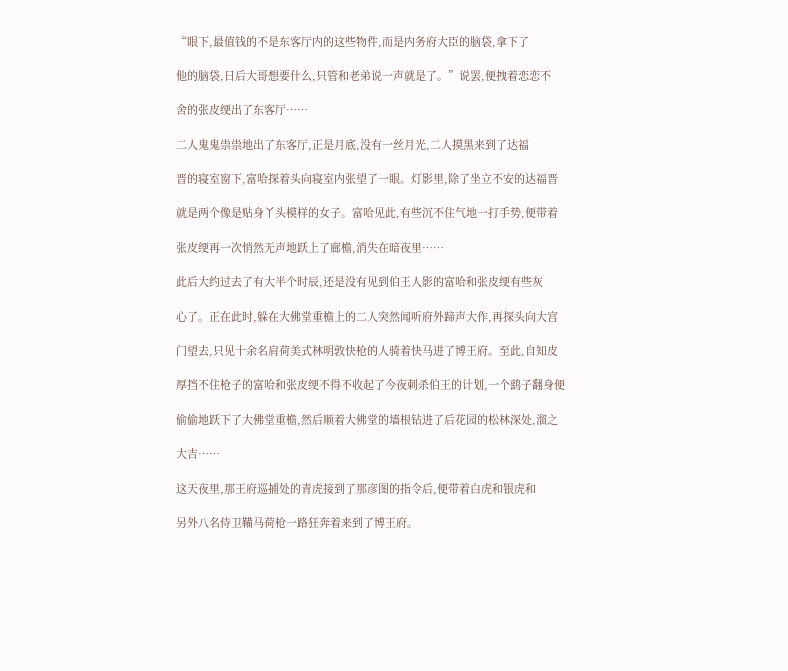“眼下,最值钱的不是东客厅内的这些物件,而是内务府大臣的脑袋,拿下了

他的脑袋,日后大哥想要什么,只管和老弟说一声就是了。”说罢,便拽着恋恋不

舍的张皮绠出了东客厅……

二人鬼鬼祟祟地出了东客厅,正是月底,没有一丝月光,二人摸黑来到了达福

晋的寝室窗下,富哈探着头向寝室内张望了一眼。灯影里,除了坐立不安的达福晋

就是两个像是贴身丫头模样的女子。富哈见此,有些沉不住气地一打手势,便带着

张皮绠再一次悄然无声地跃上了廊檐,消失在暗夜里……

此后大约过去了有大半个时辰,还是没有见到伯王人影的富哈和张皮绠有些灰

心了。正在此时,躲在大佛堂重檐上的二人突然闻听府外蹄声大作,再探头向大宫

门望去,只见十余名肩荷美式林明敦快枪的人骑着快马进了博王府。至此,自知皮

厚挡不住枪子的富哈和张皮绠不得不收起了今夜刺杀伯王的计划,一个鹞子翻身便

偷偷地跃下了大佛堂重檐,然后顺着大佛堂的墙根钻进了后花园的松林深处,溜之

大吉……

这天夜里,那王府巡捕处的青虎接到了那彦图的指令后,便带着白虎和银虎和

另外八名侍卫鞴马荷枪一路狂奔着来到了博王府。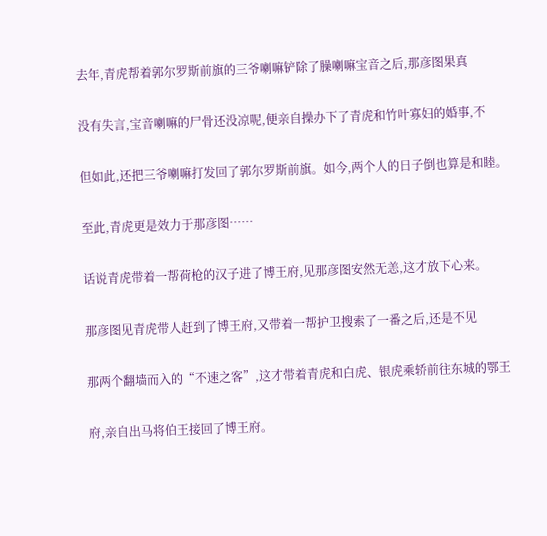去年,青虎帮着郭尔罗斯前旗的三爷喇嘛铲除了臊喇嘛宝音之后,那彦图果真

没有失言,宝音喇嘛的尸骨还没凉呢,便亲自操办下了青虎和竹叶寡妇的婚事,不

但如此,还把三爷喇嘛打发回了郭尔罗斯前旗。如今,两个人的日子倒也算是和睦。

至此,青虎更是效力于那彦图……

话说青虎带着一帮荷枪的汉子进了博王府,见那彦图安然无恙,这才放下心来。

那彦图见青虎带人赶到了博王府,又带着一帮护卫搜索了一番之后,还是不见

那两个翻墙而入的“不速之客”,这才带着青虎和白虎、银虎乘轿前往东城的鄂王

府,亲自出马将伯王接回了博王府。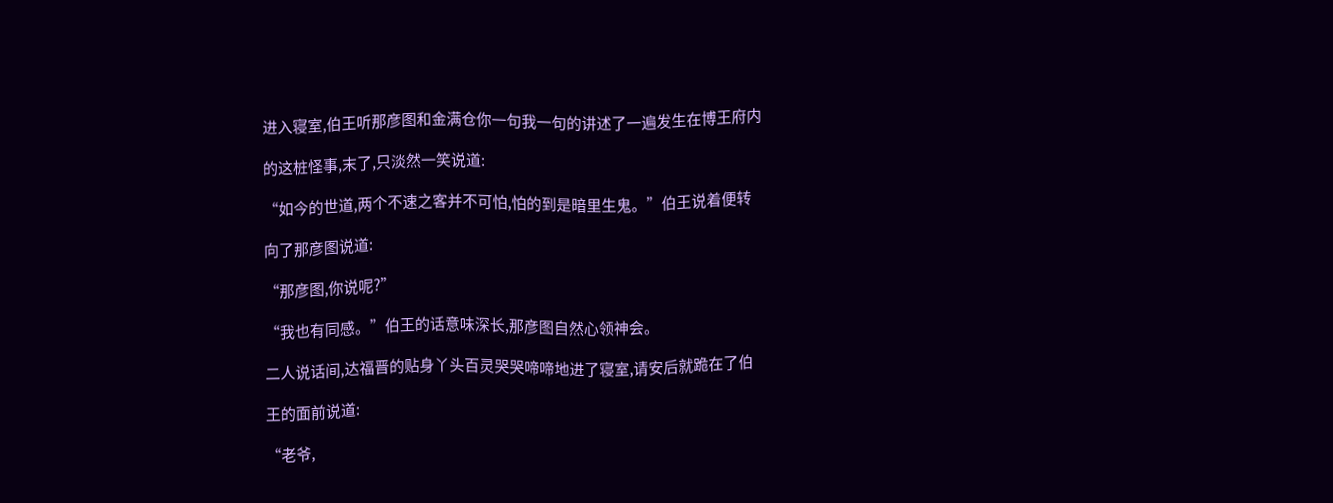进入寝室,伯王听那彦图和金满仓你一句我一句的讲述了一遍发生在博王府内

的这桩怪事,末了,只淡然一笑说道:

“如今的世道,两个不速之客并不可怕,怕的到是暗里生鬼。”伯王说着便转

向了那彦图说道:

“那彦图,你说呢?”

“我也有同感。”伯王的话意味深长,那彦图自然心领神会。

二人说话间,达福晋的贴身丫头百灵哭哭啼啼地进了寝室,请安后就跪在了伯

王的面前说道:

“老爷,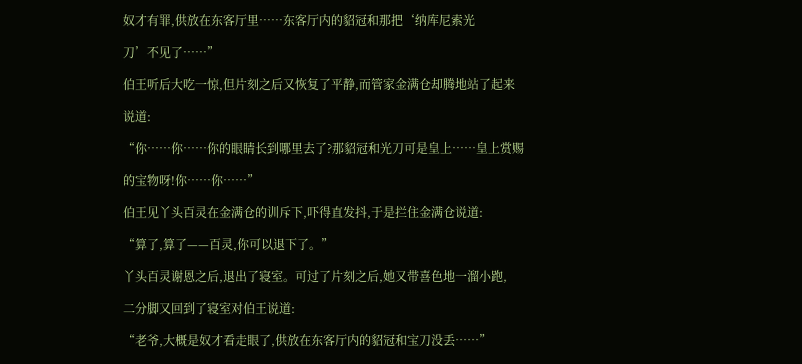奴才有罪,供放在东客厅里……东客厅内的貂冠和那把‘纳库尼索光

刀’不见了……”

伯王听后大吃一惊,但片刻之后又恢复了平静,而管家金满仓却腾地站了起来

说道:

“你……你……你的眼睛长到哪里去了?那貂冠和光刀可是皇上……皇上赏赐

的宝物呀!你……你……”

伯王见丫头百灵在金满仓的训斥下,吓得直发抖,于是拦住金满仓说道:

“算了,算了——百灵,你可以退下了。”

丫头百灵谢恩之后,退出了寝室。可过了片刻之后,她又带喜色地一溜小跑,

二分脚又回到了寝室对伯王说道:

“老爷,大概是奴才看走眼了,供放在东客厅内的貂冠和宝刀没丢……”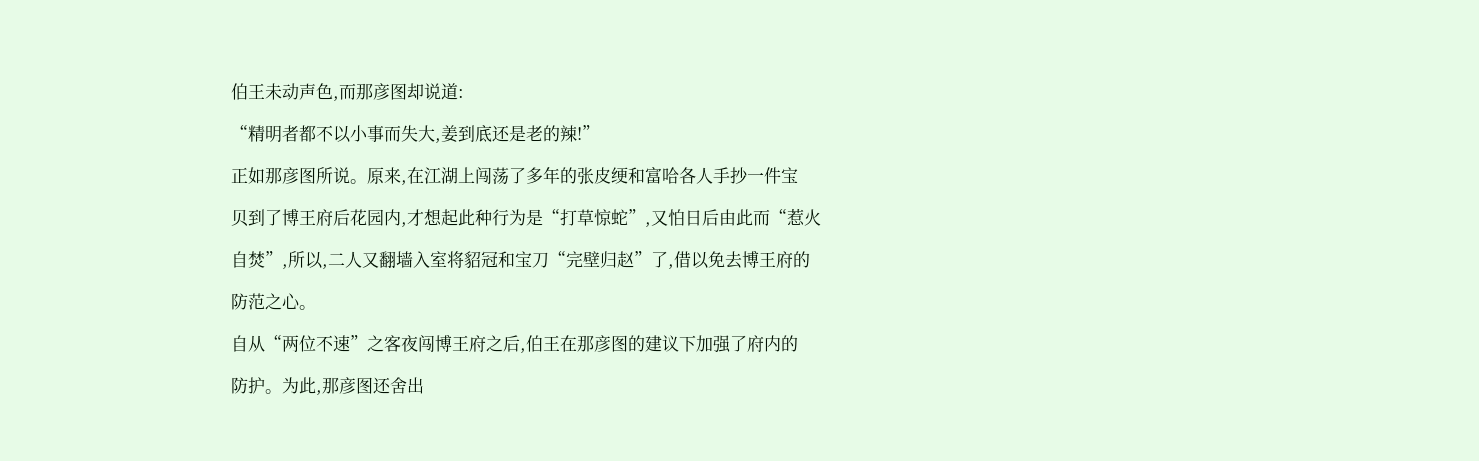伯王未动声色,而那彦图却说道:

“精明者都不以小事而失大,姜到底还是老的辣!”

正如那彦图所说。原来,在江湖上闯荡了多年的张皮绠和富哈各人手抄一件宝

贝到了博王府后花园内,才想起此种行为是“打草惊蛇”,又怕日后由此而“惹火

自焚”,所以,二人又翻墙入室将貂冠和宝刀“完壁归赵”了,借以免去博王府的

防范之心。

自从“两位不速”之客夜闯博王府之后,伯王在那彦图的建议下加强了府内的

防护。为此,那彦图还舍出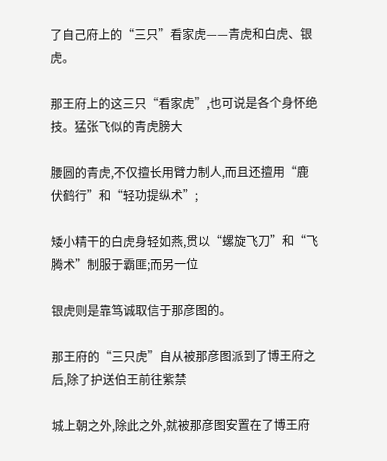了自己府上的“三只”看家虎——青虎和白虎、银虎。

那王府上的这三只“看家虎”,也可说是各个身怀绝技。猛张飞似的青虎膀大

腰圆的青虎,不仅擅长用臂力制人,而且还擅用“鹿伏鹤行”和“轻功提纵术”;

矮小精干的白虎身轻如燕,贯以“螺旋飞刀”和“飞腾术”制服于霸匪;而另一位

银虎则是靠笃诚取信于那彦图的。

那王府的“三只虎”自从被那彦图派到了博王府之后,除了护送伯王前往紫禁

城上朝之外,除此之外,就被那彦图安置在了博王府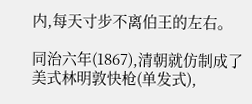内,每天寸步不离伯王的左右。

同治六年(1867),清朝就仿制成了美式林明敦快枪(单发式),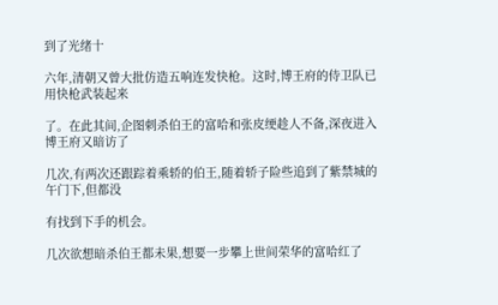到了光绪十

六年,清朝又曾大批仿造五响连发快枪。这时,博王府的侍卫队已用快枪武装起来

了。在此其间,企图刺杀伯王的富哈和张皮绠趁人不备,深夜进入博王府又暗访了

几次,有两次还跟踪着乘轿的伯王,随着轿子险些追到了紫禁城的午门下,但都没

有找到下手的机会。

几次欲想暗杀伯王都未果,想要一步攀上世间荣华的富哈红了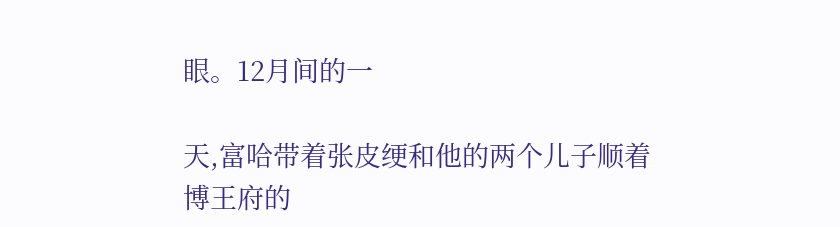眼。12月间的一

天,富哈带着张皮绠和他的两个儿子顺着博王府的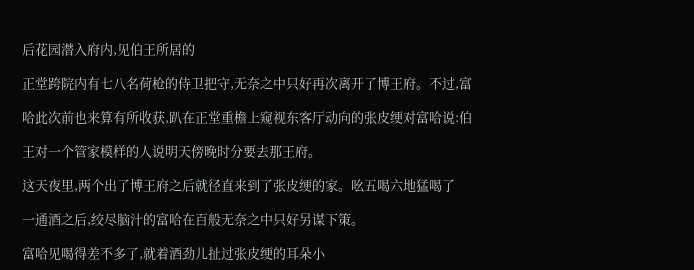后花园潜入府内,见伯王所居的

正堂跨院内有七八名荷枪的侍卫把守,无奈之中只好再次离开了博王府。不过,富

哈此次前也来算有所收获,趴在正堂重檐上窥视东客厅动向的张皮绠对富哈说:伯

王对一个管家模样的人说明天傍晚时分要去那王府。

这天夜里,两个出了博王府之后就径直来到了张皮绠的家。吆五喝六地猛喝了

一通酒之后,绞尽脑汁的富哈在百般无奈之中只好另谋下策。

富哈见喝得差不多了,就着酒劲儿扯过张皮绠的耳朵小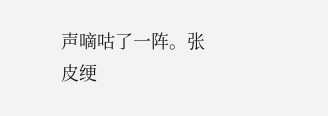声嘀咕了一阵。张皮绠